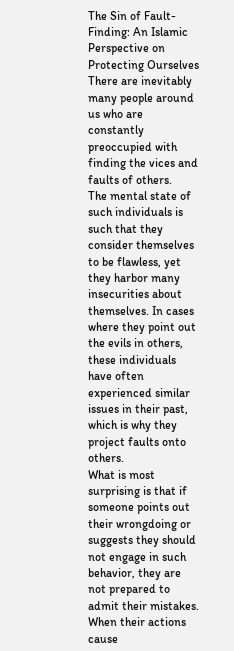The Sin of Fault-Finding: An Islamic Perspective on Protecting Ourselves
There are inevitably many people around us who are constantly preoccupied with finding the vices and faults of others.
The mental state of such individuals is such that they consider themselves to be flawless, yet they harbor many insecurities about themselves. In cases where they point out the evils in others, these individuals have often experienced similar issues in their past, which is why they project faults onto others.
What is most surprising is that if someone points out their wrongdoing or suggests they should not engage in such behavior, they are not prepared to admit their mistakes. When their actions cause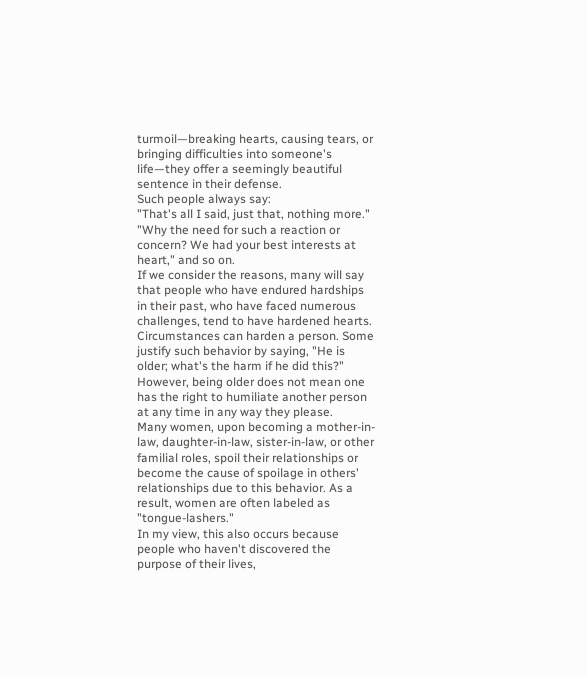turmoil—breaking hearts, causing tears, or bringing difficulties into someone's life—they offer a seemingly beautiful sentence in their defense.
Such people always say:
"That's all I said, just that, nothing more." "Why the need for such a reaction or concern? We had your best interests at heart," and so on.
If we consider the reasons, many will say that people who have endured hardships in their past, who have faced numerous challenges, tend to have hardened hearts. Circumstances can harden a person. Some justify such behavior by saying, "He is older; what's the harm if he did this?" However, being older does not mean one has the right to humiliate another person at any time in any way they please.
Many women, upon becoming a mother-in-law, daughter-in-law, sister-in-law, or other familial roles, spoil their relationships or become the cause of spoilage in others' relationships due to this behavior. As a result, women are often labeled as "tongue-lashers."
In my view, this also occurs because people who haven't discovered the purpose of their lives,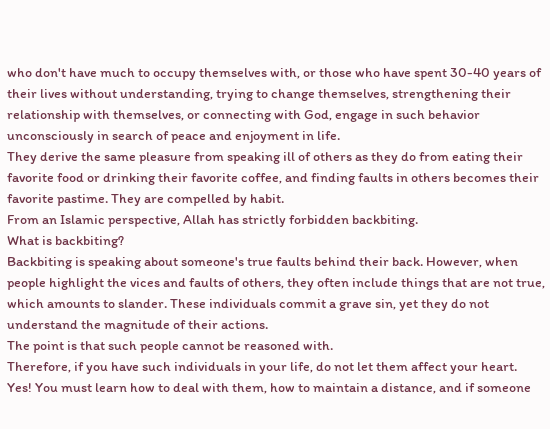who don't have much to occupy themselves with, or those who have spent 30-40 years of their lives without understanding, trying to change themselves, strengthening their relationship with themselves, or connecting with God, engage in such behavior unconsciously in search of peace and enjoyment in life.
They derive the same pleasure from speaking ill of others as they do from eating their favorite food or drinking their favorite coffee, and finding faults in others becomes their favorite pastime. They are compelled by habit.
From an Islamic perspective, Allah has strictly forbidden backbiting.
What is backbiting?
Backbiting is speaking about someone's true faults behind their back. However, when people highlight the vices and faults of others, they often include things that are not true, which amounts to slander. These individuals commit a grave sin, yet they do not understand the magnitude of their actions.
The point is that such people cannot be reasoned with.
Therefore, if you have such individuals in your life, do not let them affect your heart.
Yes! You must learn how to deal with them, how to maintain a distance, and if someone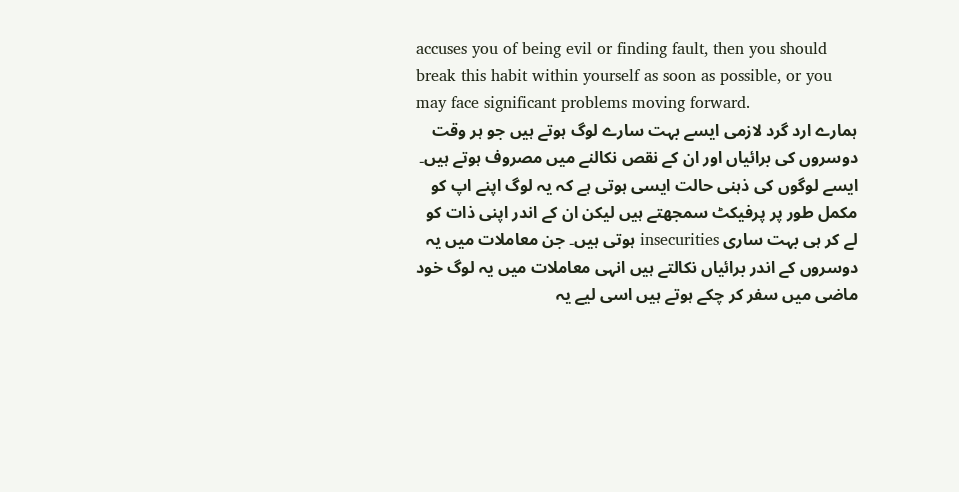accuses you of being evil or finding fault, then you should break this habit within yourself as soon as possible, or you may face significant problems moving forward.
ہمارے ارد گرد لازمی ایسے بہت سارے لوگ ہوتے ہیں جو ہر وقت دوسروں کی برائیاں اور ان کے نقص نکالنے میں مصروف ہوتے ہیں۔
ایسے لوگوں کی ذہنی حالت ایسی ہوتی ہے کہ یہ لوگ اپنے اپ کو مکمل طور پر پرفیکٹ سمجھتے ہیں لیکن ان کے اندر اپنی ذات کو لے کر ہی بہت ساری insecurities ہوتی ہیں۔ جن معاملات میں یہ دوسروں کے اندر برائیاں نکالتے ہیں انہی معاملات میں یہ لوگ خود ماضی میں سفر کر چکے ہوتے ہیں اسی لیے یہ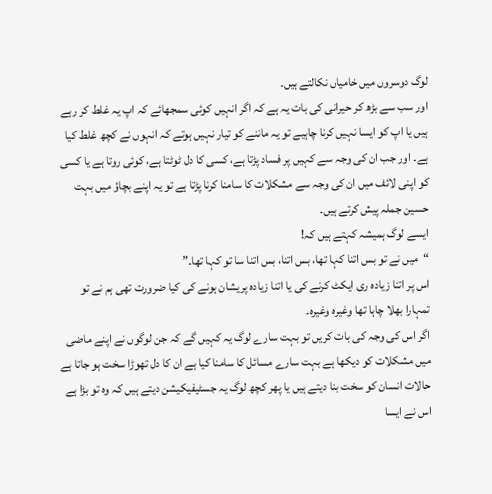لوگ دوسروں میں خامیاں نکالتے ہیں۔
اور سب سے بڑھ کر حیرانی کی بات یہ ہے کہ اگر انہیں کوئی سمجھائے کہ اپ یہ غلط کر رہے ہیں یا اپ کو ایسا نہیں کرنا چاہیے تو یہ ماننے کو تیار نہیں ہوتے کہ انہوں نے کچھ غلط کیا ہے۔ اور جب ان کی وجہ سے کہیں پر فساد پڑتا ہے، کسی کا دل ٹوٹتا ہے، کوئی روتا ہے یا کسی کو اپنی لائف میں ان کی وجہ سے مشکلات کا سامنا کرنا پڑتا ہے تو یہ اپنے بچاؤ میں بہت حسین جملہ پیش کرتے ہیں۔
ایسے لوگ ہمیشہ کہتے ہیں کہ!
“میں نے تو بس اتنا کہا تھا، بس اتنا، بس اتنا سا تو کہا تھا۔”
اس پر اتنا زیادہ ری ایکٹ کرنے کی یا اتنا زیادہ پریشان ہونے کی کیا ضرورت تھی ہم نے تو تمہارا بھلا چاہا تھا وغیرہ وغیرہ۔
اگر اس کی وجہ کی بات کریں تو بہت سارے لوگ یہ کہیں گے کہ جن لوگوں نے اپنے ماضی میں مشکلات کو دیکھا ہے بہت سارے مسائل کا سامنا کیا ہے ان کا دل تھوڑا سخت ہو جاتا ہے حالات انسان کو سخت بنا دیتے ہیں یا پھر کچھ لوگ یہ جسٹیفیکیشن دیتے ہیں کہ وہ تو بڑا ہے اس نے ایسا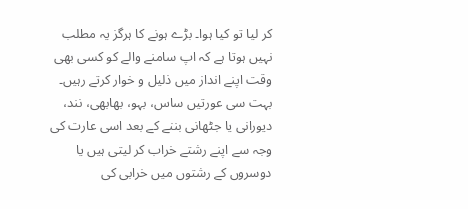کر لیا تو کیا ہوا۔ بڑے ہونے کا ہرگز یہ مطلب نہیں ہوتا ہے کہ اپ سامنے والے کو کسی بھی وقت اپنے انداز میں ذلیل و خوار کرتے رہیں۔
بہت سی عورتیں ساس، بہو، بھابھی، نند، دیورانی یا جٹھانی بننے کے بعد اسی عارت کی وجہ سے اپنے رشتے خراب کر لیتی ہیں یا دوسروں کے رشتوں میں خرابی کی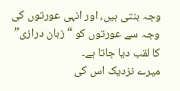وجہ بنتی ہیں، اور انہی عورتوں کی وجہ سے عورتوں کو “زبان درازی” کا لقب دیا جاتا ہے۔
میرے نزدیک اس کی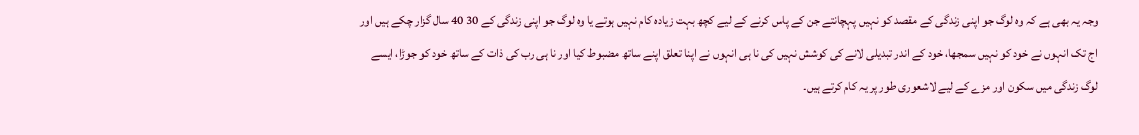وجہ یہ بھی ہے کہ وہ لوگ جو اپنی زندگی کے مقصد کو نہیں پہچانتے جن کے پاس کرنے کے لیے کچھ بہت زیادہ کام نہیں ہوتے یا وہ لوگ جو اپنی زندگی کے 30 40 سال گزار چکے ہیں اور اج تک انہوں نے خود کو نہیں سمجھا، خود کے اندر تبدیلی لانے کی کوشش نہیں کی نا ہی انہوں نے اپنا تعلق اپنے ساتھ مضبوط کیا اور نا ہی رب کی ذات کے ساتھ خود کو جوڑا، ایسے لوگ زندگی میں سکون اور مزے کے لیے لاشعوری طور پر یہ کام کرتے ہیں۔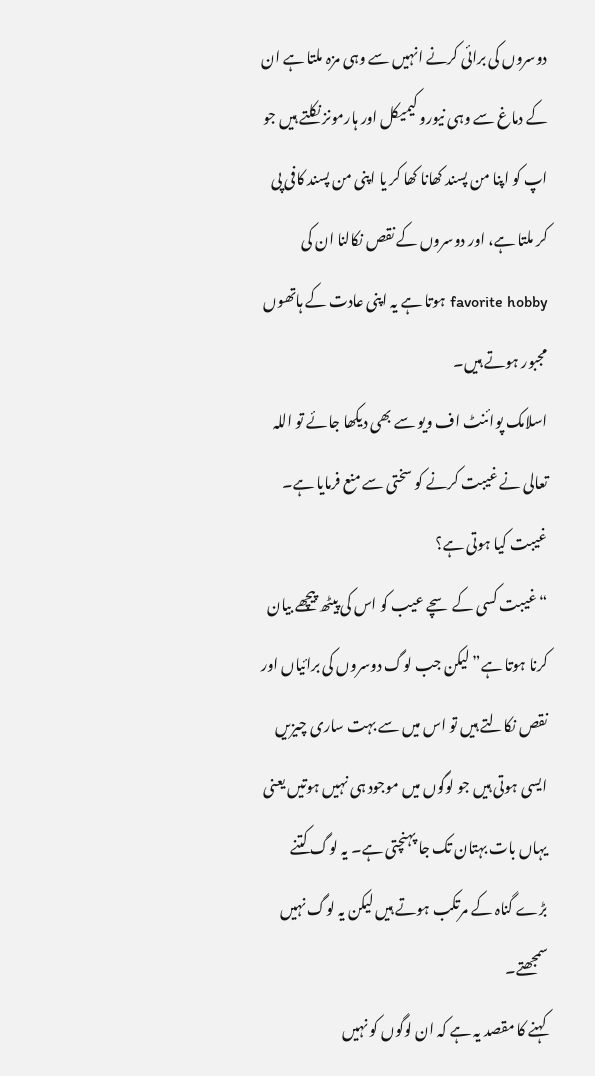دوسروں کی برائی کرنے انہیں سے وہی مزہ ملتا ہے ان کے دماغ سے وہی نیورو کیمیکل اور ہارمونز نکلتے ہیں جو اپ کو اپنا من پسند کھانا کھا کر یا اپنی من پسند کافی پی کر ملتا ہے، اور دوسروں کے نقص نکالنا ان کی favorite hobby ہوتا ہے یہ اپنی عادت کے ہاتھوں مجبور ہوتے ہیں۔
اسلامک پوائنٹ اف ویو سے بھی دیکھا جائے تو اللہ تعالی نے غیبت کرنے کو سختی سے منع فرمایا ہے۔
غیبت کیا ہوتی ہے؟
“غیبت کسی کے سچے عیب کو اس کی پیٹھ پیچھے بیان کرنا ہوتا ہے” لیکن جب لوگ دوسروں کی برائیاں اور نقص نکالتے ہیں تو اس میں سے بہت ساری چیزیں ایسی ہوتی ہیں جو لوگوں میں موجود ہی نہیں ہوتیں یعنی یہاں بات بہتان تک جا پہنچتی ہے۔ یہ لوگ کتنے بڑے گناہ کے مرتکب ہوتے ہیں لیکن یہ لوگ نہیں سمجھتے۔
کہنے کا مقصد یہ ہے کہ ان لوگوں کو نہیں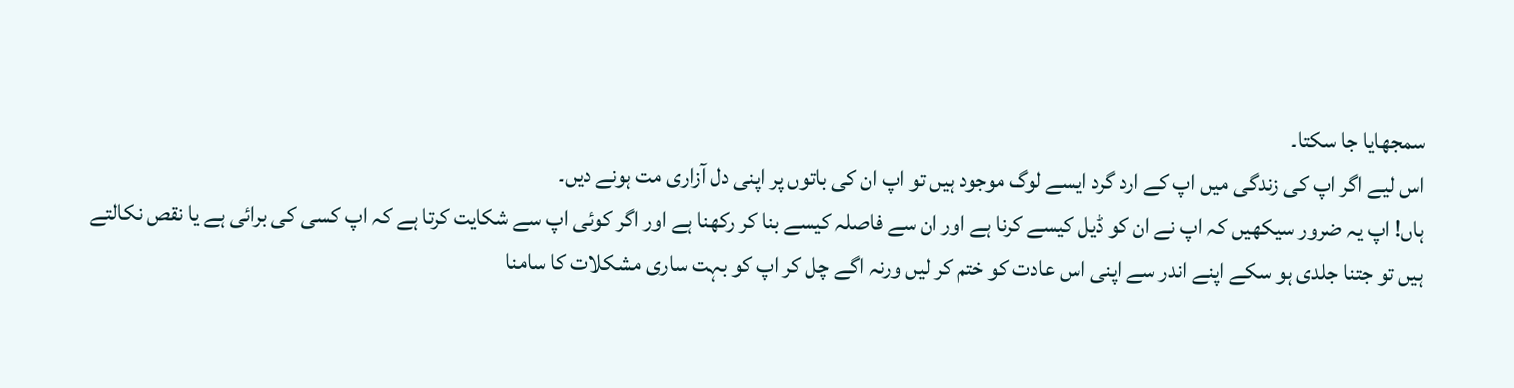سمجھایا جا سکتا۔
اس لیے اگر اپ کی زندگی میں اپ کے ارد گرد ایسے لوگ موجود ہیں تو اپ ان کی باتوں پر اپنی دل آزاری مت ہونے دیں۔
ہاں! اپ یہ ضرور سیکھیں کہ اپ نے ان کو ڈیل کیسے کرنا ہے اور ان سے فاصلہ کیسے بنا کر رکھنا ہے اور اگر کوئی اپ سے شکایت کرتا ہے کہ اپ کسی کی برائی ہے یا نقص نکالتے ہیں تو جتنا جلدی ہو سکے اپنے اندر سے اپنی اس عادت کو ختم کر لیں ورنہ اگے چل کر اپ کو بہت ساری مشکلات کا سامنا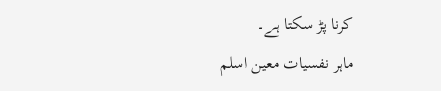کرنا پڑ سکتا ہے۔
ماہر نفسیات معین اسلم